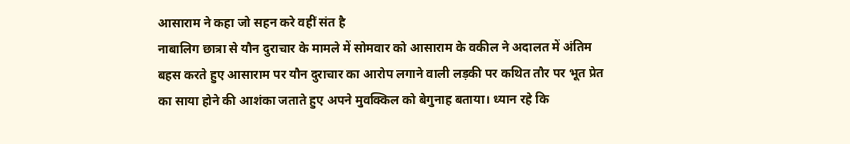आसाराम ने कहा जो सहन करे वहीं संत है
नाबालिग छात्रा से यौन दुराचार के मामले में सोमवार को आसाराम के वकील ने अदालत में अंतिम बहस करते हुए आसाराम पर यौन दुराचार का आरोप लगाने वाली लड़की पर कथित तौर पर भूत प्रेत का साया होने की आशंका जताते हुए अपने मुवक्किल को बेगुनाह बताया। ध्यान रहे कि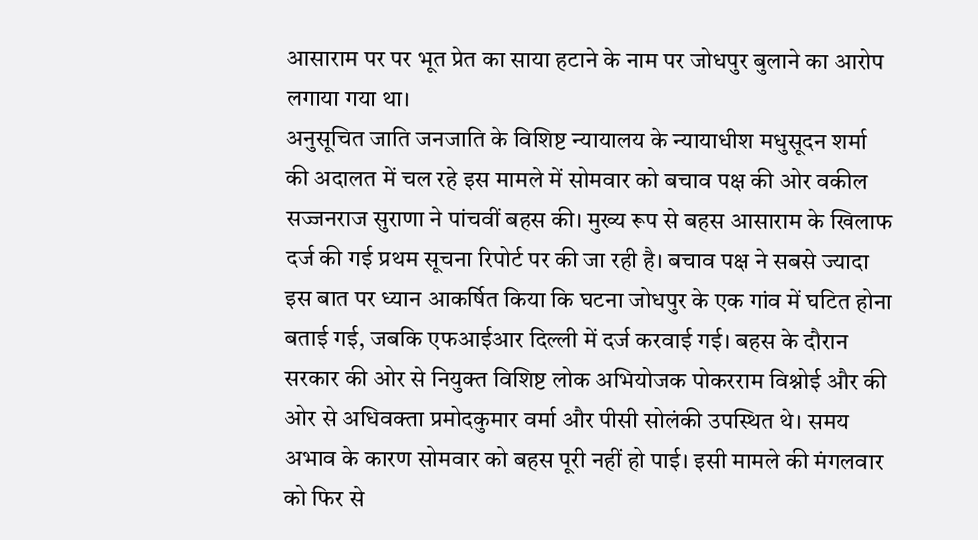आसाराम पर पर भूत प्रेत का साया हटाने के नाम पर जोधपुर बुलाने का आरोप लगाया गया था।
अनुसूचित जाति जनजाति के विशिष्ट न्यायालय के न्यायाधीश मधुसूदन शर्मा की अदालत में चल रहे इस मामले में सोमवार को बचाव पक्ष की ओर वकील सज्जनराज सुराणा ने पांचवीं बहस की। मुख्य रूप से बहस आसाराम के खिलाफ दर्ज की गई प्रथम सूचना रिपोर्ट पर की जा रही है। बचाव पक्ष ने सबसे ज्यादा इस बात पर ध्यान आकर्षित किया कि घटना जोधपुर के एक गांव में घटित होना बताई गई, जबकि एफआईआर दिल्ली में दर्ज करवाई गई। बहस के दौरान सरकार की ओर से नियुक्त विशिष्ट लोक अभियोजक पोकरराम विश्नोई और की ओर से अधिवक्ता प्रमोदकुमार वर्मा और पीसी सोलंकी उपस्थित थे। समय अभाव के कारण सोमवार को बहस पूरी नहीं हो पाई। इसी मामले की मंगलवार को फिर से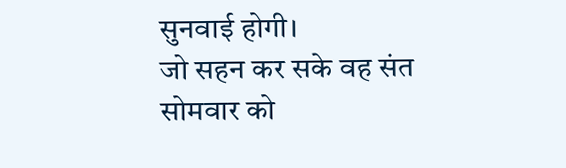सुनवाई होगी।
जो सहन कर सके वह संत
सोमवार को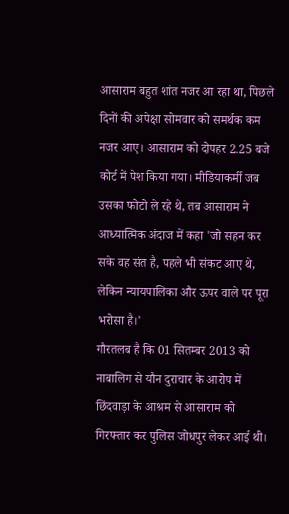आसाराम बहुत शांत नजर आ रहा था, पिछले दिनों की अपेक्षा सोमवार को समर्थक कम नजर आए। आसाराम को दोपहर 2.25 बजे कोर्ट में पेश किया गया। मीडियाकर्मी जब उसका फोटो ले रहे थे, तब आसाराम ने आध्यात्मिक अंदाज में कहा 'जो सहन कर सके वह संत है, पहले भी संकट आए थे, लेकिन न्यायपालिका और ऊपर वाले पर पूरा भरोसा है।'
गौरतलब है कि 01 सितम्बर 2013 को नाबालिग से यौन दुराचार के आरोप में छिंदवाड़ा के आश्रम से आसाराम को गिरफ्तार कर पुलिस जोधपुर लेकर आई थी।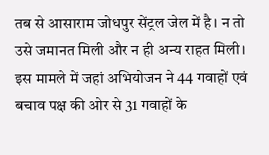तब से आसाराम जोधपुर सेंट्रल जेल में है। न तो उसे जमानत मिली और न ही अन्य राहत मिली। इस मामले में जहां अभियोजन ने 44 गवाहों एवं बचाव पक्ष की ओर से 31 गवाहों के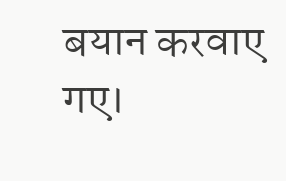बयान करवाए गए।